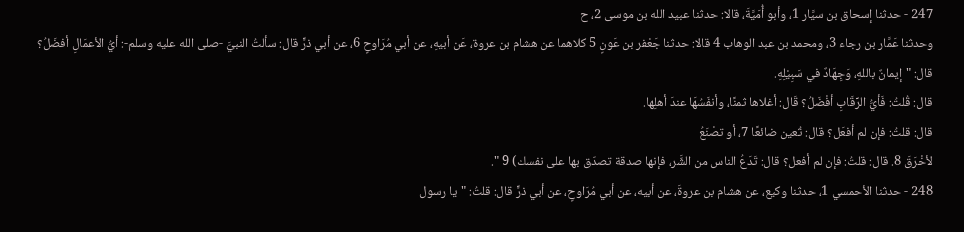247 - حدثنا إسحاق بن سيَّار 1، وأبو أُمَيَّةَ، قالا: حدثنا عبيد الله بن موسى 2، ح
وحدثنا عَمَّار بن رجاء 3، ومحمد بن عبد الوهاب 4 قالا: حدثنا جَعْفر بن عَونٍ 5 كلاهما عن هشام بن عروة، عَن أبيهِ، عن أبي مُرَاوحٍ 6، عن أبي ذرٍّ قال: سألتُ النبيَّ -صلى الله عليه وسلم-: أيُّ الأعمَالِ أفضَلُ؟ قال: "إيمانٌ باللهِ، وَجِهَادٌ في سَبِيْلِهِ.
قال: قُلتُ: فَأيُّ الرِّقَابِ أفْضَلُ؟ قَال: أغلاها ثمنًا، وأنفَسُهَا عندَ أهلِها.
قال: قلتُ: فإن لم أفعَل؟ قال: تُعين ضائعًا 7، أو تصْنَعُ
لأخْرَقَ 8. قال: قلتُ: فإن لم أفعل؟ قال: تَدَعُ الناس من الشَّر، فإنها صدقة تصدّق بها على نفسك) 9 ".
248 - حدثنا الأحمسي 1، حدثنا وكيع، عن هشام بن عروةَ، عن أبيه، عن أبي مُرَاوحٍ، عن أبي ذرٍّ قال: قلتُ: "يا رسول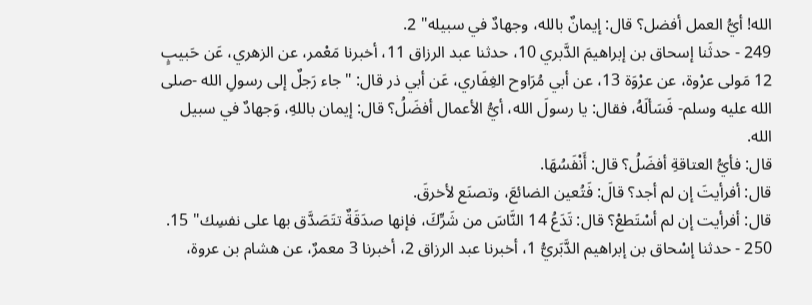الله! أيُّ العمل أفضل؟ قال: إيمانٌ بالله، وجهادٌ في سبيله" 2.
249 - حدثَنا إسحاق بن إبراهيمَ الدَّبري 10، حدثنا عبد الرزاق 11، أخبرنا مَعْمر، عن الزهري، عَن حَبيبٍ 12 مَولى عرْوة، عن عرْوَة 13، عن أبي مُرَاوح الغِفَاري، عَن أبي ذر قال: "جاء رَجلٌ إلى رسولِ الله -صلى الله عليه وسلم- فَسَألَهُ، فقال: يا رسولَ الله، أيُّ الأعمال أفضَلُ؟ قال: إيمان باللهِ، وَجهادٌ في سبيل الله.
قال: فأيُّ العتاقةِ أفضَلُ؟ قال: أَنْفَسُهَا.
قال: أفرأيتَ إن لم أجد؟ قالَ: فَتُعين الضائعَ، وتصنَع لأخرقَ.
قال: أفرأيت إن لم أسْتَطعْ؟ قال: تَدَعُ 14 النَّاسَ من شَرِّكَ، فإنها صدَقَةٌ تتَصَدَّق بها على نفسِك" 15.
250 - حدثنا إسْحاق بن إبراهيم الدَّبَريُّ 1، أخبرنا عبد الرزاق 2، أخبرنا 3 معمرٌ، عن هشام بن عروة،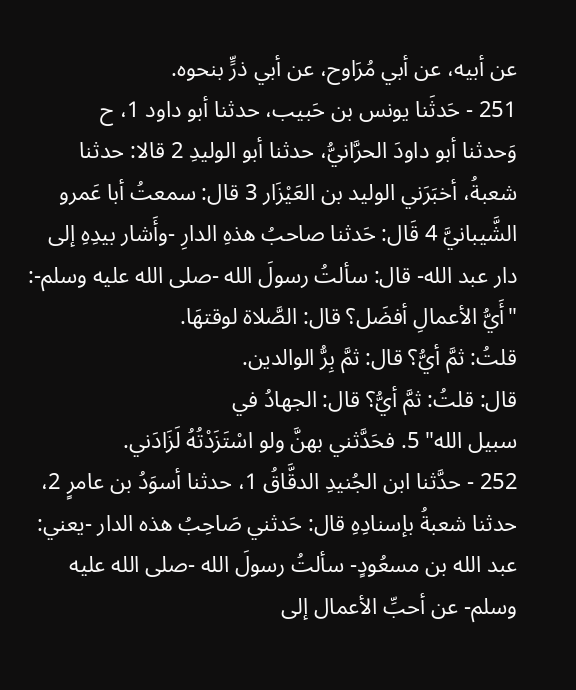عن أبيه، عن أبي مُرَاوح، عن أبي ذرٍّ بنحوه.
251 - حَدثَنا يونس بن حَبيب، حدثنا أبو داود 1، ح
وَحدثنا أبو داودَ الحرَّانيُّ، حدثنا أبو الوليدِ 2 قالا: حدثنا شعبةُ، أخبَرَني الوليد بن العَيْزَار 3 قال: سمعتُ أبا عَمرو الشَّيبانيَّ 4 قَال: حَدثنا صاحبُ هذهِ الدارِ -وأَشار بيدِهِ إلى دار عبد الله- قال: سألتُ رسولَ الله -صلى الله عليه وسلم-: "أَيُّ الأعمالِ أفضَل؟ قال: الصَّلاة لوقتهَا.
قلتُ: ثمَّ أيُّ؟ قال: ثمَّ بِرُّ الوالدين.
قال: قلتُ: ثمَّ أيُّ؟ قال: الجهادُ في
سبيل الله" 5. فحَدَّثني بهنَّ ولو اسْتَزَدْتُهُ لَزَادَني.
252 - حدَّثنا ابن الجُنيدِ الدقَّاقُ 1، حدثنا أسوَدُ بن عامرٍ 2، حدثنا شعبةُ بإسنادِهِ قال: حَدثني صَاحِبُ هذه الدار -يعني: عبد الله بن مسعُودٍ- سألتُ رسولَ الله -صلى الله عليه وسلم- عن أحبِّ الأعمال إلى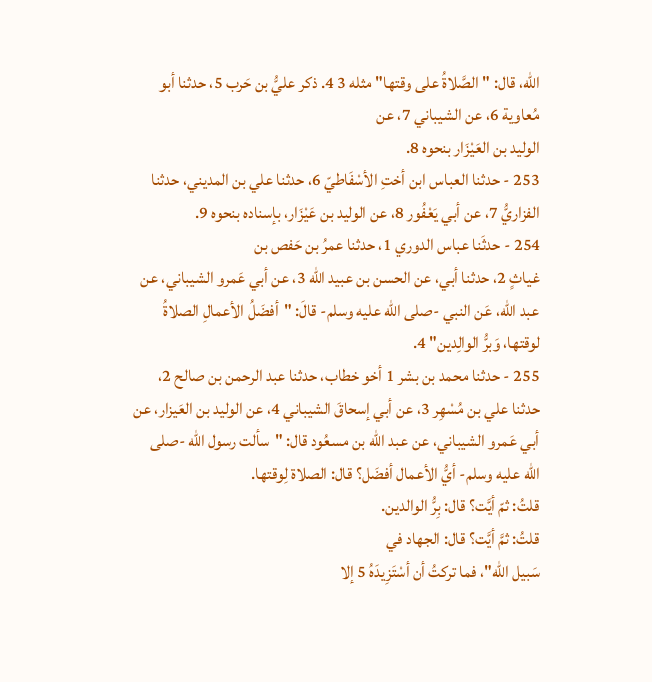الله، قال: "الصَّلاةُ على وقتها" مثله 3 4. ذكر عليُّ بن حَرب 5، حدثنا أبو مُعاوية 6، عن الشيباني 7، عن
الوليد بن العَيْزَار بنحوه 8.
253 - حدثنا العباس ابن أختِ الأسْفَاطيّ 6، حدثنا علي بن المديني، حدثنا الفزاريُّ 7، عن أبي يَعْفُور 8، عن الوليد بن عَيْزَار، بإسناده بنحوه 9.
254 - حدثَنا عباس الدوري 1، حدثنا عمرُ بن حَفص بن
غياثٍ 2، حدثنا أبي، عن الحسن بن عبيد الله 3، عن أبي عَمرو الشيباني، عن عبد الله، عَن النبي -صلى الله عليه وسلم- قالَ: "أفضَلُ الأعمالِ الصلاةُ لوقتها، وَبرُّ الوالِدين" 4.
255 - حدثنا محمد بن بشر 1 أخو خطاب، حدثنا عبد الرحمن بن صالح 2، حدثنا علي بن مُسْهِر 3، عن أبي إسحاقَ الشيباني 4، عن الوليد بن العَيزار، عن أبي عَمرو الشيباني، عن عبد الله بن مسعُود قال: "سألت رسول الله -صلى الله عليه وسلم- أيُّ الأعمال أفضَل؟ قال: الصلاة لِوقتها.
قلتُ: ثمّ أيَّت؟ قال: بِرُّ الوالدين.
قلتُ: ثمَّ أيَّت؟ قال: الجهاد في
سَبيل الله"، فما تركتُ أن أسْتَزِيدَهُ 5 إلا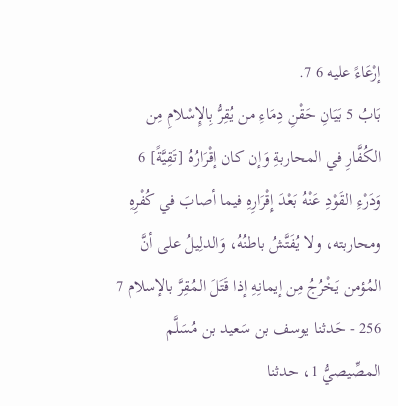إرْعَاءً عليه 6 7.
بَابُ 5 بَيَانِ حَقْنِ دِمَاءِ من يُقِرُّ بِالإِسْلامِ مِن الكُفَّارِ في المحاربةِ وَإن كان إقْرَارُهُ [تَقِيَّةً] 6 وَدَرْءِ القَوْدِ عَنْهُ بَعْدَ إِقْرَارِهِ فيما أصابَ في كُفْرِهِ ومحاربته، ولا يُفَتَّشُ باطنُهُ، وَالدلِيلُ على أنَّ المُؤمن يَخْرُجُ مِن إيمانِهِ إذا قَتَلَ المُقِرَّ بالإسلام 7
256 - حَدثنا يوسف بن سَعيد بن مُسَلَّم المصِّيصيُّ 1، حدثنا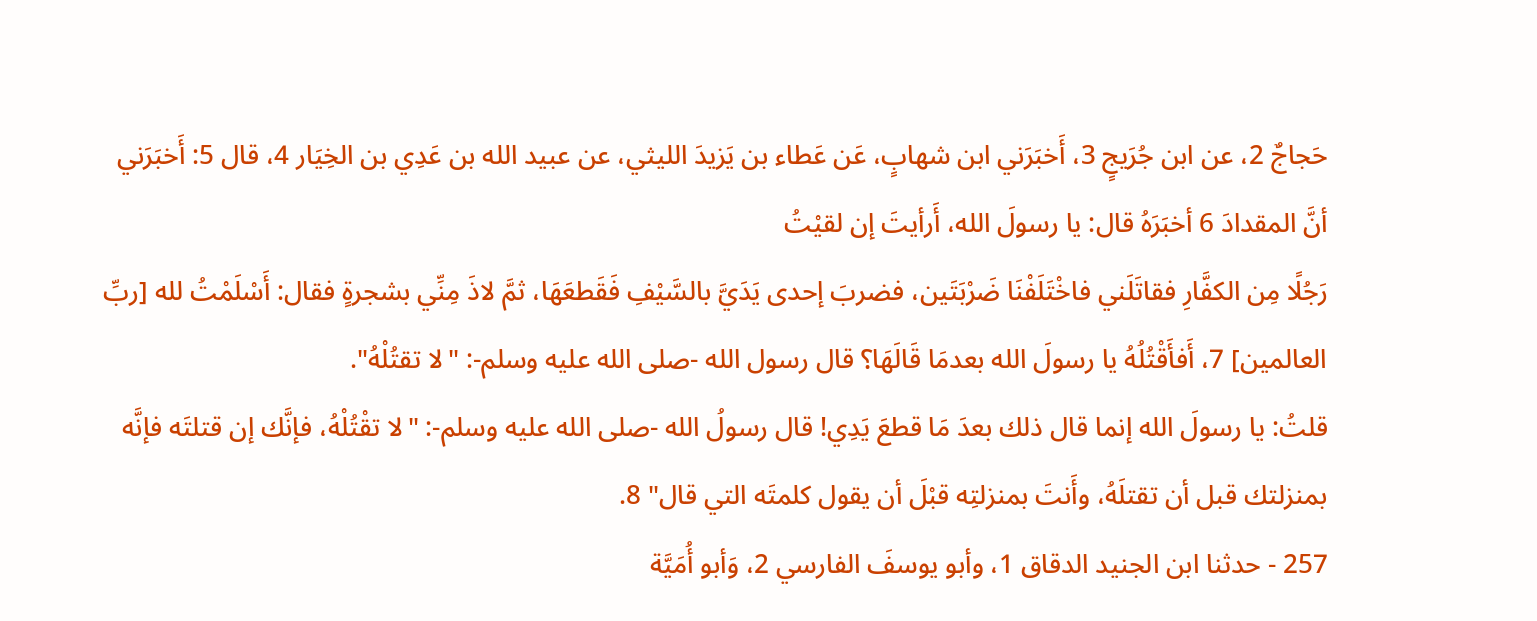حَجاجٌ 2، عن ابن جُرَيجٍ 3، أَخبَرَني ابن شهابٍ، عَن عَطاء بن يَزيدَ الليثي، عن عبيد الله بن عَدِي بن الخِيَار 4، قال 5: أَخبَرَني أنَّ المقدادَ 6 أخبَرَهُ قال: يا رسولَ الله، أَرأيتَ إن لقيْتُ
رَجُلًا مِن الكفَّارِ فقاتَلَني فاخْتَلَفْنَا ضَرْبَتَين، فضربَ إحدى يَدَيَّ بالسَّيْفِ فَقَطعَهَا، ثمَّ لاذَ مِنِّي بشجرةٍ فقال: أَسْلَمْتُ لله [ربِّ العالمين] 7، أَفأَقْتُلُهُ يا رسولَ الله بعدمَا قَالَهَا؟ قال رسول الله -صلى الله عليه وسلم-: "لا تقتُلْهُ".
قلتُ: يا رسولَ الله إنما قال ذلك بعدَ مَا قطعَ يَدِي! قال رسولُ الله -صلى الله عليه وسلم-: "لا تقْتُلْهُ، فإنَّك إن قتلتَه فإنَّه بمنزلتك قبل أن تقتلَهُ، وأَنتَ بمنزلتِه قبْلَ أن يقول كلمتَه التي قال" 8.
257 - حدثنا ابن الجنيد الدقاق 1، وأبو يوسفَ الفارسي 2، وَأبو أُمَيَّة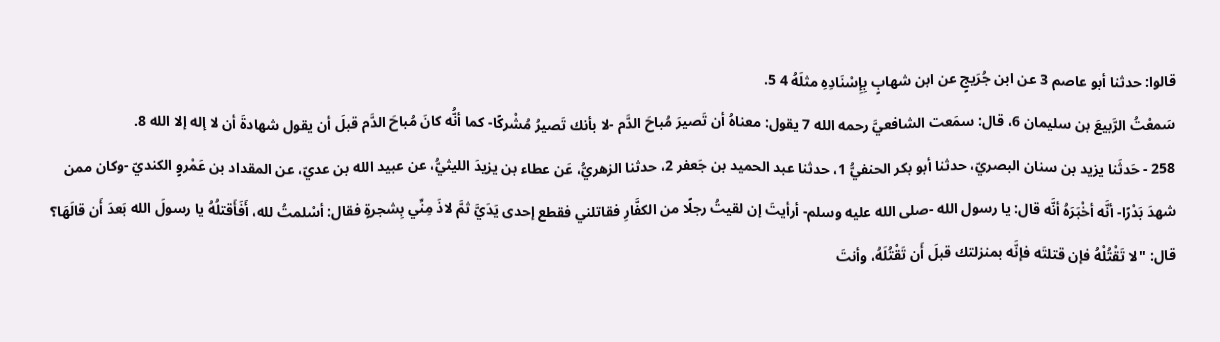قالوا: حدثنا أبو عاصم 3 عن ابن جُرَيجٍ عن ابن شهابٍ بِإِسْنَادِهِ مثلَهُ 4 5.
سَمعْتُ الرَّبيعَ بن سليمان 6، قال: سمَعت الشافعيَّ رحمه الله 7 يقول: معناهُ أن تَصيرَ مُباحَ الدَّم -لا بأنك تَصيرُ مُشْركًا- كما أنُّه كانَ مُباحَ الدَّم قبلَ أن يقول شهادةَ أن لا إله إلا الله 8.
258 - حَدثَنا يزيد بن سنان البصريّ، حدثنا أبو بكر الحنفيُّ 1، حدثنا عبد الحميد بن جَعفر 2، حدثنا الزهريُّ، عَن عطاء بن يزيدَ الليثيُّ، عن عبيد الله بن عديّ، عن المقداد بن عَمْروٍ الكنديّ -وكان ممن شهدَ بَدْرًا- أنَّه أخْبَرَهُ أنَّه قال: يا رسول الله -صلى الله عليه وسلم- أرأيتَ إن لقيتُ رجلًا من الكفَّارِ فقاتلني فقطع إحدى يَدَيَّ ثمَّ لاذَ مِنِّي بِشجرةٍ فقال: أسْلمتُ لله، أَفَأَقتلُهُ يا رسولَ الله بَعدَ أَن قالَهَا؟ قال: "لا تَقْتُلْهُ فإن قتلتَه فإنَّه بمنزلتك قبلَ أَن تَقْتُلَهُ، وأنتَ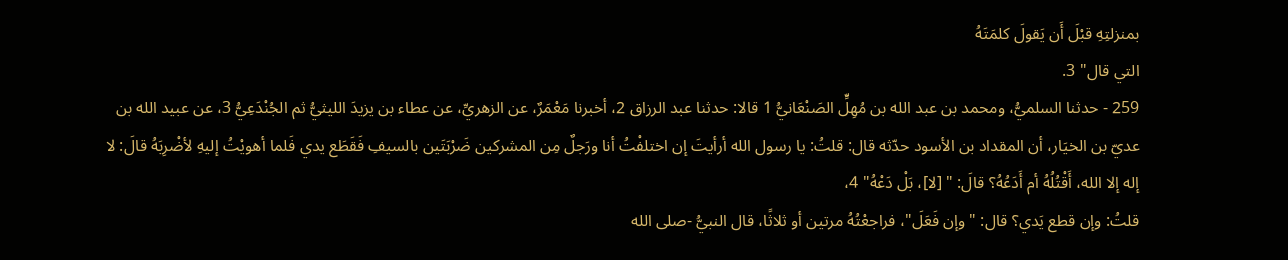بمنزلتِهِ قبْلَ أَن يَقولَ كلمَتَهُ
التي قال" 3.
259 - حدثنا السلميُّ، ومحمد بن عبد الله بن مُهِلٍّ الصَنْعَانيُّ 1 قالا: حدثنا عبد الرزاق 2، أخبرنا مَعْمَرٌ، عن الزهريِّ، عن عطاء بن يزيدَ الليثيُّ ثم الجُنْدَعِيُّ 3، عن عبيد الله بن عديّ بن الخيَار، أن المقداد بن الأسود حدّثه قال: قلتُ: يا رسول الله أرأيتَ إن اختلفْتُ أنا ورَجلٌ مِن المشركين ضَرْبَتَين بالسيفِ فَقَطَع يدي فَلما أهويْتُ إليهِ لأضْرِبَهُ قالَ: لا إله إلا الله، أَقْتُلُهُ أم أَدَعُهُ؟ قالَ: " [لا]، بَلْ دَعْهُ" 4،
قلتُ: وإن قطع يَدي؟ قال: "وإن فَعَلَ"، فراجعْتُهُ مرتين أو ثلاثًا، قال النبيُّ -صلى الله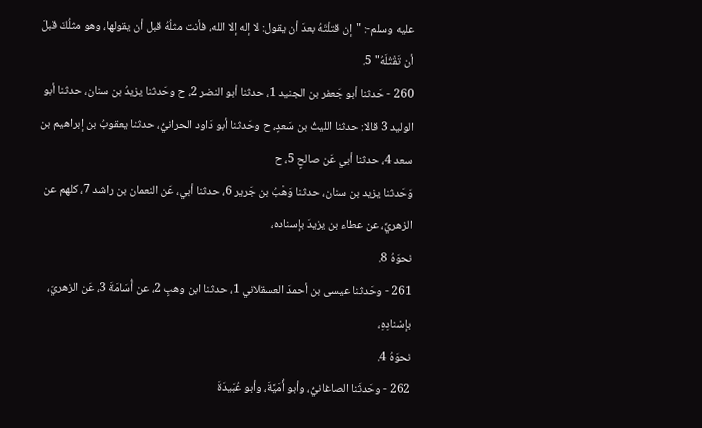عليه وسلم-: "إن قتلْتَهُ بعدَ أن يقول: لا إله إلا الله، فأنت مثلُهُ قبل أن يقولها، وهو مثلُكَ قبلَ أن تَقْتُلَهُ" 5.
260 - حَدثنا أبو جَعفر بن الجنيد 1، حدثنا أبو النضر 2، ح وحَدثنا يزيدُ بن سنان، حدثنا أبو الوليد 3 قالا: حدثنا الليثُ بن سَعدٍ، ح وحَدثنا أبو دَاود الحرانيُّ، حدثنا يعقوبُ بن إبراهيم بن سعد 4، حدثنا أبي عَن صالحٍ 5، ح
وَحَدثنا يزيد بن سنان، حدثنا وَهْبُ بن جَرير 6، حدثنا أبي، عَن النعمان بن راشد 7، كلهم عن الزهريِّ، عن عطاء بن يزيدَ بإسناده،
نحوَهُ 8.
261 - وحَدثنا عيسى بن أحمدَ العسقلاني 1، حدثنا ابن وهبٍ 2، عن أُسَامَةَ 3، عَن الزهريّ، بإسْنادِهِ،
نحوَهُ 4.
262 - وحَدثَنا الصاغانيُّ، وأبو أُمَيَّةَ، وأبو عُبَيدَةَ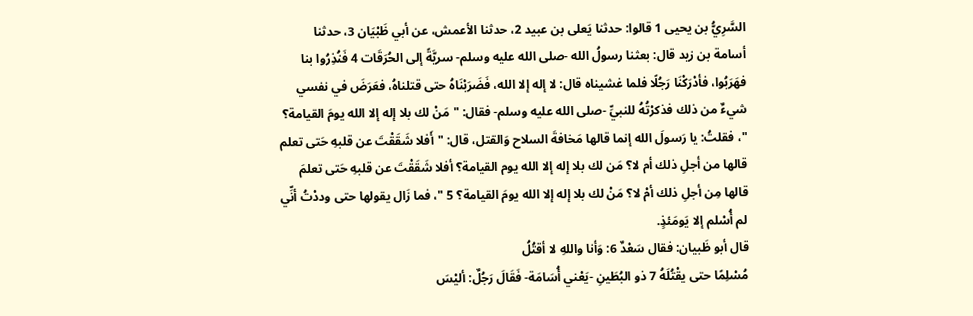السَّرِيُّ بن يحيى 1 قالوا: حدثنا يَعلى بن عبيد 2، حدثنا الأعمش، عن أبي ظَبْيَان 3، حدثنا
أسامة بن زيد قال: بعثنا رسولُ الله -صلى الله عليه وسلم- سريَّةً إلى الحُرَقَات 4 فَنُذِرُوا بنا فهَرَبُوا، فأدْرَكْنَا رَجُلًا فلما غشيناه قال: لا إله إلا الله، فَضَرَبْنَاهُ حتى قتلناهُ، فعَرَضَ في نفسي شيءٌ من ذلك فذكرْتُهُ للنبيِّ -صلى الله عليه وسلم- فقال: "مَنْ لك بلا إله إلا الله يومَ القيامة؟ "، فقلتُ: يا رَسولَ الله إنما قالها مَخافةَ السلاح وَالقتل، قال: "أَفلا شَقَقْتَ عن قلبهِ حَتى تعلم قالها من أجلِ ذلك أم لا؟ مَن لك بلا إله إلا الله يوم القيامة؟ أفلا شَقَقْتَ عن قلبهِ حَتى تعلمَ قالها مِن أجلِ ذلك أمْ لا؟ مَنْ لك بلا إله إلا الله يومَ القيامة؟ 5 "، فما زَال يقولها حتى وددْتُ أنِّي لم أُسْلم إلا يَومَئذٍ.
قال أبو ظَبيان: فقال سَعْدٌ 6: وَأنا واللهِ لا أقتُلُ
مُسْلِمًا حتى يقْتُلَهُ 7 ذو البُطَينِ -يَعْني أُسَامَة- فَقَالَ رَجُلٌ: أليْسَ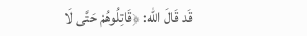قَد قَالَ الله: ﴿قَاتِلُوهُمْ حَتَّى لَا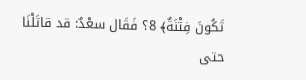تَكُونَ فِتْنَةٌ﴾ 8؟ فَقَال سعْدٌ: قد قاتَلْنَا حتى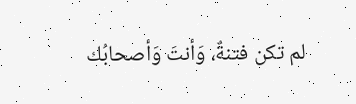لم تكن فتنةٌ، وَأنتَ وَأصحابُك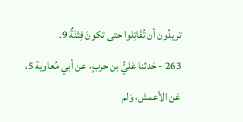تريدُون أن تُقَاتِلوا حتى تكونَ فِتْنَةٌ 9.
263 - حَدثنا عَليُّ بن حربٍ، عن أبي مُعاوية 5، عَن الأعمش، وَلم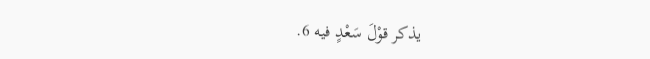يذكر قوْلَ سَعْدٍ فيه 6.